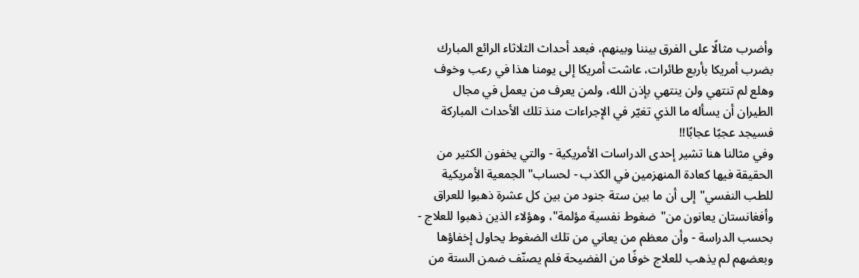وأضرب مثالًا على الفرق بيننا وبينهم، فبعد أحداث الثلاثاء الرائع المبارك بضرب أمريكا بأربع طائرات، عاشت أمريكا إلى يومنا هذا في رعب وخوف وهلع لم تنتهي ولن ينتهي بإذن الله، ولمن يعرف من يعمل في مجال الطيران أن يسأله ما الذي تغيّر في الإجراءات منذ تلك الأحداث المباركة فسيجد عجبًا عجابًا!!
وفي مثالنا هنا تشير إحدى الدراسات الأمريكية - والتي يخفون الكثير من الحقيقة فيها كعادة المنهزمين في الكذب - لحساب"الجمعية الأمريكية للطب النفسي"إلى أن ما بين ستة جنود من بين كل عشرة ذهبوا للعراق وأفغانستان يعانون من"ضغوط نفسية مؤلمة"، وهؤلاء الذين ذهبوا للعلاج - بحسب الدراسة - وأن معظم من يعاني من تلك الضغوط يحاول إخفاؤها وبعضهم لم يذهب للعلاج خوفًا من الفضيحة فلم يصنّف ضمن الستة من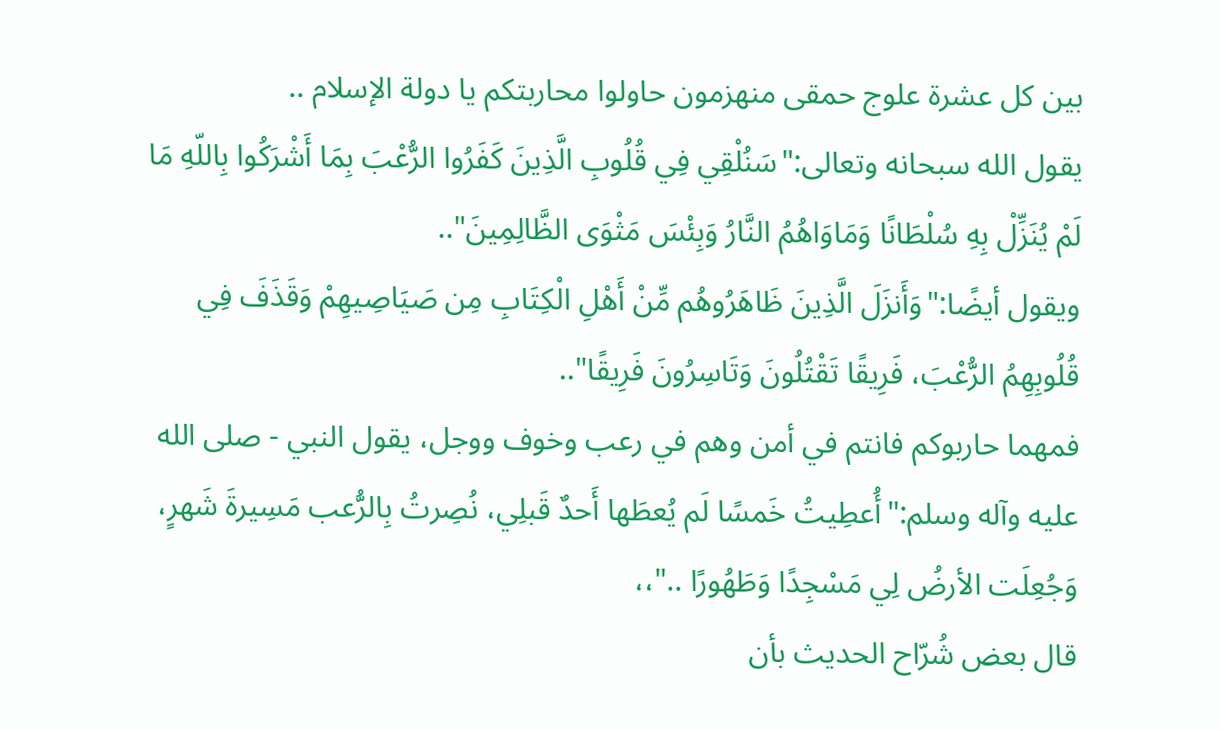بين كل عشرة علوج حمقى منهزمون حاولوا محاربتكم يا دولة الإسلام ..
يقول الله سبحانه وتعالى:"سَنُلْقِي فِي قُلُوبِ الَّذِينَ كَفَرُوا الرُّعْبَ بِمَا أَشْرَكُوا بِاللّهِ مَا لَمْ يُنَزِّلْ بِهِ سُلْطَانًا وَمَاوَاهُمُ النَّارُ وَبِئْسَ مَثْوَى الظَّالِمِينَ"..
ويقول أيضًا:"وَأَنزَلَ الَّذِينَ ظَاهَرُوهُم مِّنْ أَهْلِ الْكِتَابِ مِن صَيَاصِيهِمْ وَقَذَفَ فِي قُلُوبِهِمُ الرُّعْبَ، فَرِيقًا تَقْتُلُونَ وَتَاسِرُونَ فَرِيقًا"..
فمهما حاربوكم فانتم في أمن وهم في رعب وخوف ووجل، يقول النبي - صلى الله عليه وآله وسلم:"أُعطِيتُ خَمسًا لَم يُعطَها أَحدٌ قَبلِي، نُصِرتُ بِالرُّعب مَسِيرةَ شَهرٍ، وَجُعِلَت الأرضُ لِي مَسْجِدًا وَطَهُورًا .."،،
قال بعض شُرّاح الحديث بأن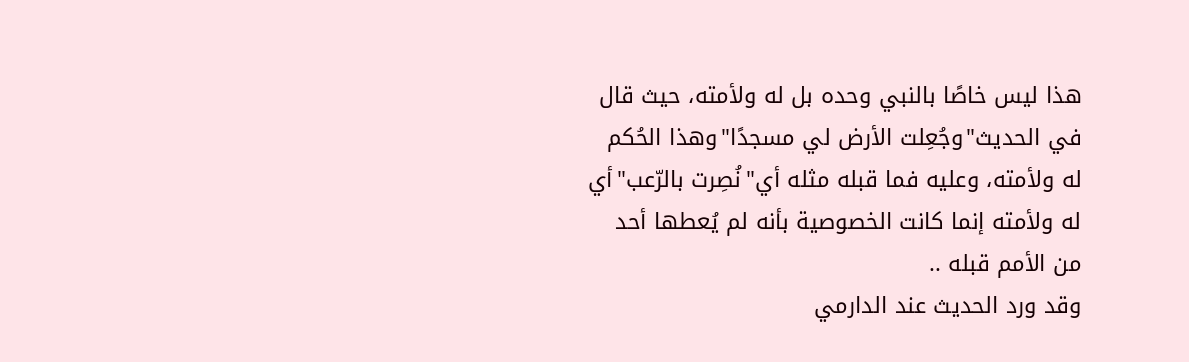هذا ليس خاصًا بالنبي وحده بل له ولأمته، حيث قال في الحديث"وجُعِلت الأرض لي مسجدًا"وهذا الحُكم له ولأمته، وعليه فما قبله مثله أي"نُصِرت بالرّعب"أي له ولأمته إنما كانت الخصوصية بأنه لم يُعطها أحد من الأمم قبله ..
وقد ورد الحديث عند الدارمي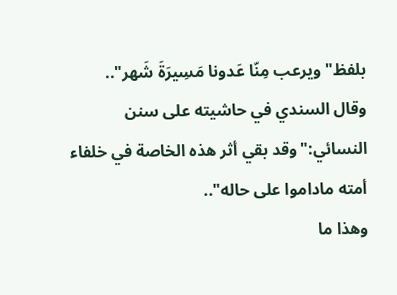بلفظ"ويرعب مِنّا عَدونا مَسِيرَةَ شَهر"..
وقال السندي في حاشيته على سنن النسائي:"وقد بقي أثر هذه الخاصة في خلفاء أمته ماداموا على حاله"..
وهذا ما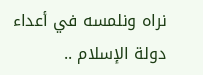نراه ونلمسه في أعداء دولة الإسلام ..